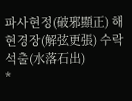파사현정(破邪顯正) 해현경장(解弦更張) 수락석출(水落石出)
*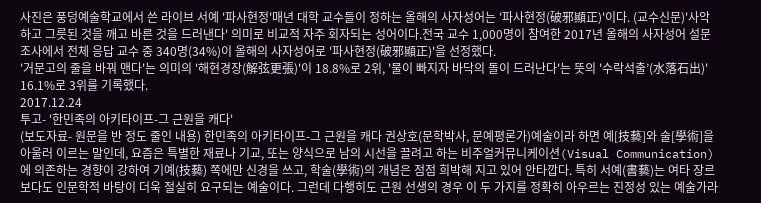사진은 풍덩예술학교에서 쓴 라이브 서예 '파사현정'매년 대학 교수들이 정하는 올해의 사자성어는 '파사현정(破邪顯正)'이다. (교수신문)'사악하고 그릇된 것을 깨고 바른 것을 드러낸다' 의미로 비교적 자주 회자되는 성어이다.전국 교수 1,000명이 참여한 2017년 올해의 사자성어 설문조사에서 전체 응답 교수 중 340명(34%)이 올해의 사자성어로 '파사현정(破邪顯正)'을 선정했다.
'거문고의 줄을 바꿔 맨다'는 의미의 '해현경장(解弦更張)'이 18.8%로 2위, '물이 빠지자 바닥의 돌이 드러난다'는 뜻의 '수락석출’(水落石出)' 16.1%로 3위를 기록했다.
2017.12.24
투고- '한민족의 아키타이프-그 근원을 캐다'
(보도자료- 원문을 반 정도 줄인 내용) 한민족의 아키타이프-그 근원을 캐다 권상호(문학박사, 문예평론가)예술이라 하면 예[技藝]와 술[學術]을 아울러 이르는 말인데, 요즘은 특별한 재료나 기교, 또는 양식으로 남의 시선을 끌려고 하는 비주얼커뮤니케이션(Visual Communication)에 의존하는 경향이 강하여 기예(技藝) 쪽에만 신경을 쓰고, 학술(學術)의 개념은 점점 희박해 지고 있어 안타깝다. 특히 서예(書藝)는 여타 장르보다도 인문학적 바탕이 더욱 절실히 요구되는 예술이다. 그런데 다행히도 근원 선생의 경우 이 두 가지를 정확히 아우르는 진정성 있는 예술가라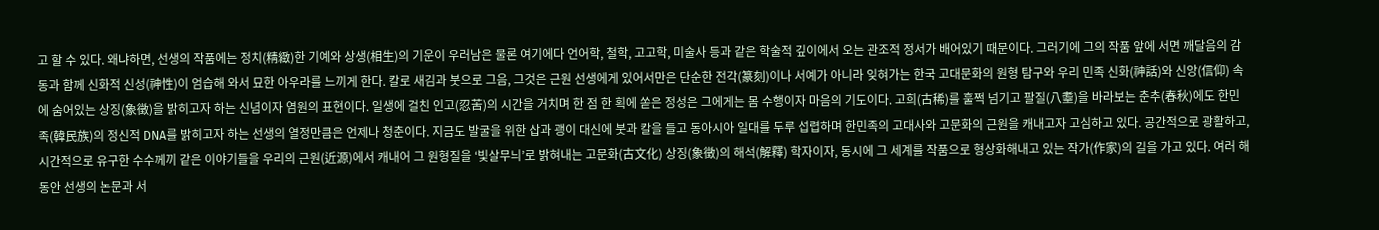고 할 수 있다. 왜냐하면, 선생의 작품에는 정치(精緻)한 기예와 상생(相生)의 기운이 우러남은 물론 여기에다 언어학, 철학, 고고학, 미술사 등과 같은 학술적 깊이에서 오는 관조적 정서가 배어있기 때문이다. 그러기에 그의 작품 앞에 서면 깨달음의 감동과 함께 신화적 신성(神性)이 엄습해 와서 묘한 아우라를 느끼게 한다. 칼로 새김과 붓으로 그음, 그것은 근원 선생에게 있어서만은 단순한 전각(篆刻)이나 서예가 아니라 잊혀가는 한국 고대문화의 원형 탐구와 우리 민족 신화(神話)와 신앙(信仰) 속에 숨어있는 상징(象徵)을 밝히고자 하는 신념이자 염원의 표현이다. 일생에 걸친 인고(忍苦)의 시간을 거치며 한 점 한 획에 쏟은 정성은 그에게는 몸 수행이자 마음의 기도이다. 고희(古稀)를 훌쩍 넘기고 팔질(八耋)을 바라보는 춘추(春秋)에도 한민족(韓民族)의 정신적 DNA를 밝히고자 하는 선생의 열정만큼은 언제나 청춘이다. 지금도 발굴을 위한 삽과 괭이 대신에 붓과 칼을 들고 동아시아 일대를 두루 섭렵하며 한민족의 고대사와 고문화의 근원을 캐내고자 고심하고 있다. 공간적으로 광활하고, 시간적으로 유구한 수수께끼 같은 이야기들을 우리의 근원(近源)에서 캐내어 그 원형질을 ‘빛살무늬’로 밝혀내는 고문화(古文化) 상징(象徵)의 해석(解釋) 학자이자, 동시에 그 세계를 작품으로 형상화해내고 있는 작가(作家)의 길을 가고 있다. 여러 해 동안 선생의 논문과 서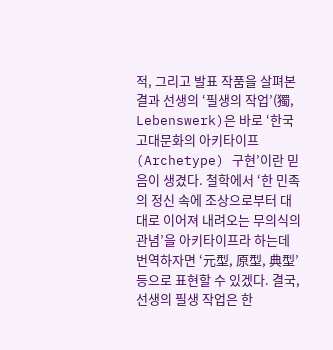적, 그리고 발표 작품을 살펴본 결과 선생의 ‘필생의 작업’(獨, Lebenswerk)은 바로 ‘한국 고대문화의 아키타이프(Archetype) 구현’이란 믿음이 생겼다. 철학에서 ‘한 민족의 정신 속에 조상으로부터 대대로 이어져 내려오는 무의식의 관념’을 아키타이프라 하는데 번역하자면 ‘元型, 原型, 典型’ 등으로 표현할 수 있겠다. 결국, 선생의 필생 작업은 한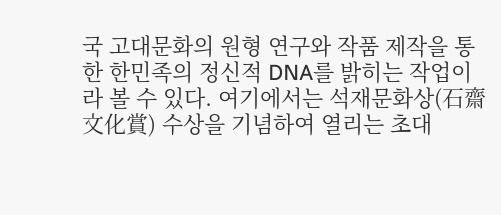국 고대문화의 원형 연구와 작품 제작을 통한 한민족의 정신적 DNA를 밝히는 작업이라 볼 수 있다. 여기에서는 석재문화상(石齋文化賞) 수상을 기념하여 열리는 초대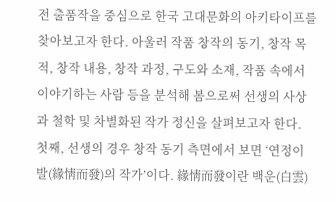전 출품작을 중심으로 한국 고대문화의 아키타이프를 찾아보고자 한다. 아울러 작품 창작의 동기, 창작 목적, 창작 내용, 창작 과정, 구도와 소재, 작품 속에서 이야기하는 사람 등을 분석해 봄으로써 선생의 사상과 철학 및 차별화된 작가 정신을 살펴보고자 한다. 첫째, 선생의 경우 창작 동기 측면에서 보면 ‘연정이발(緣情而發)의 작가’이다. 緣情而發이란 백운(白雲)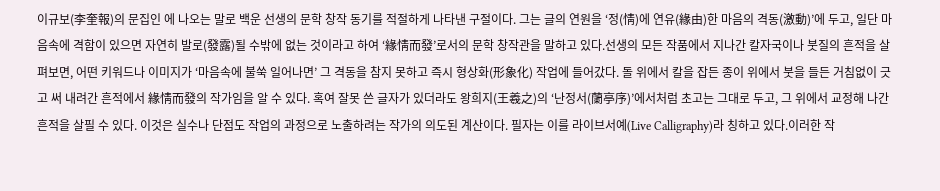이규보(李奎報)의 문집인 에 나오는 말로 백운 선생의 문학 창작 동기를 적절하게 나타낸 구절이다. 그는 글의 연원을 ‘정(情)에 연유(緣由)한 마음의 격동(激動)’에 두고, 일단 마음속에 격함이 있으면 자연히 발로(發露)될 수밖에 없는 것이라고 하여 ‘緣情而發’로서의 문학 창작관을 말하고 있다.선생의 모든 작품에서 지나간 칼자국이나 붓질의 흔적을 살펴보면, 어떤 키워드나 이미지가 ‘마음속에 불쑥 일어나면’ 그 격동을 참지 못하고 즉시 형상화(形象化) 작업에 들어갔다. 돌 위에서 칼을 잡든 종이 위에서 붓을 들든 거침없이 긋고 써 내려간 흔적에서 緣情而發의 작가임을 알 수 있다. 혹여 잘못 쓴 글자가 있더라도 왕희지(王羲之)의 ‘난정서(蘭亭序)’에서처럼 초고는 그대로 두고, 그 위에서 교정해 나간 흔적을 살필 수 있다. 이것은 실수나 단점도 작업의 과정으로 노출하려는 작가의 의도된 계산이다. 필자는 이를 라이브서예(Live Calligraphy)라 칭하고 있다.이러한 작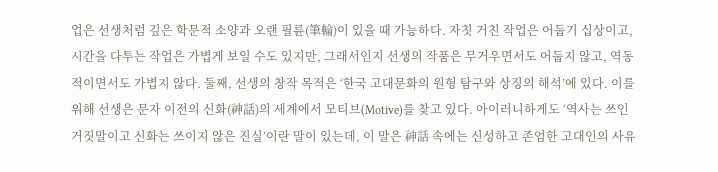업은 선생처럼 깊은 학문적 소양과 오랜 필륜(筆輪)이 있을 때 가능하다. 자칫 거친 작업은 어둡기 십상이고, 시간을 다투는 작업은 가볍게 보일 수도 있지만, 그래서인지 선생의 작품은 무거우면서도 어둡지 않고, 역동적이면서도 가볍지 않다. 둘째, 선생의 창작 목적은 ‘한국 고대문화의 원형 탐구와 상징의 해석’에 있다. 이를 위해 선생은 문자 이전의 신화(神話)의 세계에서 모티브(Motive)를 찾고 있다. 아이러니하게도 ‘역사는 쓰인 거짓말이고 신화는 쓰이지 않은 진실’이란 말이 있는데, 이 말은 神話 속에는 신성하고 존엄한 고대인의 사유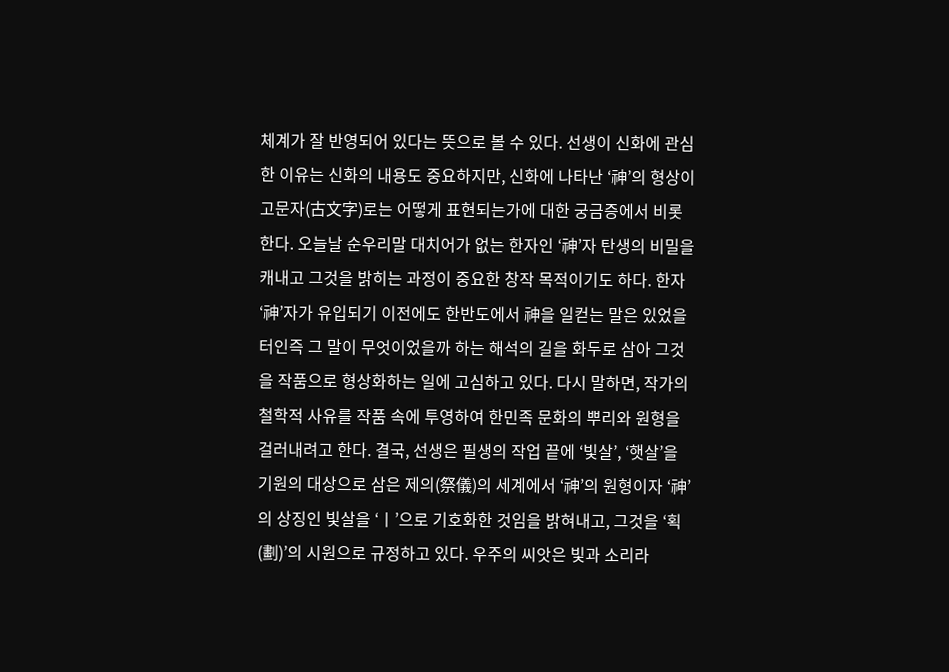체계가 잘 반영되어 있다는 뜻으로 볼 수 있다. 선생이 신화에 관심한 이유는 신화의 내용도 중요하지만, 신화에 나타난 ‘神’의 형상이 고문자(古文字)로는 어떻게 표현되는가에 대한 궁금증에서 비롯한다. 오늘날 순우리말 대치어가 없는 한자인 ‘神’자 탄생의 비밀을 캐내고 그것을 밝히는 과정이 중요한 창작 목적이기도 하다. 한자 ‘神’자가 유입되기 이전에도 한반도에서 神을 일컫는 말은 있었을 터인즉 그 말이 무엇이었을까 하는 해석의 길을 화두로 삼아 그것을 작품으로 형상화하는 일에 고심하고 있다. 다시 말하면, 작가의 철학적 사유를 작품 속에 투영하여 한민족 문화의 뿌리와 원형을 걸러내려고 한다. 결국, 선생은 필생의 작업 끝에 ‘빛살’, ‘햇살’을 기원의 대상으로 삼은 제의(祭儀)의 세계에서 ‘神’의 원형이자 ‘神’의 상징인 빛살을 ‘丨’으로 기호화한 것임을 밝혀내고, 그것을 ‘획(劃)’의 시원으로 규정하고 있다. 우주의 씨앗은 빛과 소리라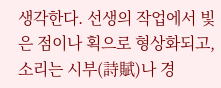생각한다. 선생의 작업에서 빛은 점이나 획으로 형상화되고, 소리는 시부(詩賦)나 경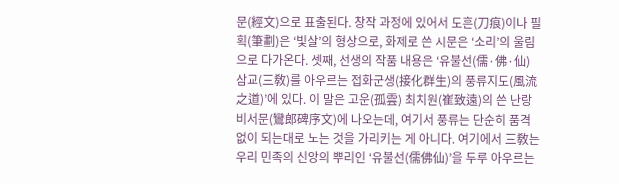문(經文)으로 표출된다. 창작 과정에 있어서 도흔(刀痕)이나 필획(筆劃)은 ‘빛살’의 형상으로, 화제로 쓴 시문은 ‘소리’의 울림으로 다가온다. 셋째, 선생의 작품 내용은 ‘유불선(儒·佛·仙) 삼교(三敎)를 아우르는 접화군생(接化群生)의 풍류지도(風流之道)’에 있다. 이 말은 고운(孤雲) 최치원(崔致遠)의 쓴 난랑비서문(鸞郎碑序文)에 나오는데, 여기서 풍류는 단순히 품격 없이 되는대로 노는 것을 가리키는 게 아니다. 여기에서 三敎는 우리 민족의 신앙의 뿌리인 ‘유불선(儒佛仙)’을 두루 아우르는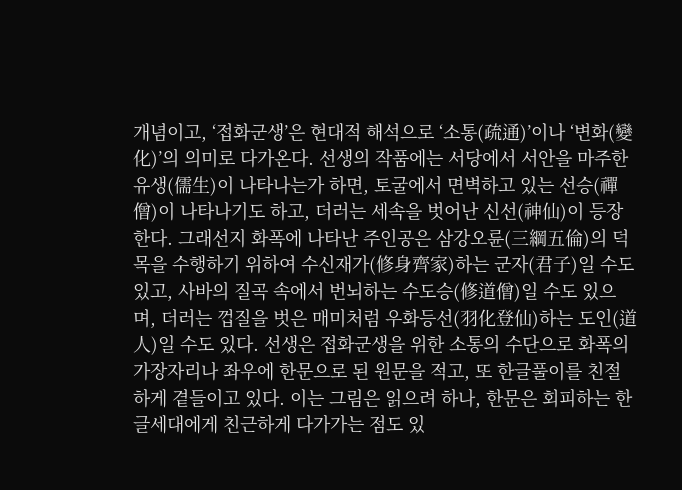개념이고, ‘접화군생’은 현대적 해석으로 ‘소통(疏通)’이나 ‘변화(變化)’의 의미로 다가온다. 선생의 작품에는 서당에서 서안을 마주한 유생(儒生)이 나타나는가 하면, 토굴에서 면벽하고 있는 선승(禪僧)이 나타나기도 하고, 더러는 세속을 벗어난 신선(神仙)이 등장한다. 그래선지 화폭에 나타난 주인공은 삼강오륜(三綱五倫)의 덕목을 수행하기 위하여 수신재가(修身齊家)하는 군자(君子)일 수도 있고, 사바의 질곡 속에서 번뇌하는 수도승(修道僧)일 수도 있으며, 더러는 껍질을 벗은 매미처럼 우화등선(羽化登仙)하는 도인(道人)일 수도 있다. 선생은 접화군생을 위한 소통의 수단으로 화폭의 가장자리나 좌우에 한문으로 된 원문을 적고, 또 한글풀이를 친절하게 곁들이고 있다. 이는 그림은 읽으려 하나, 한문은 회피하는 한글세대에게 친근하게 다가가는 점도 있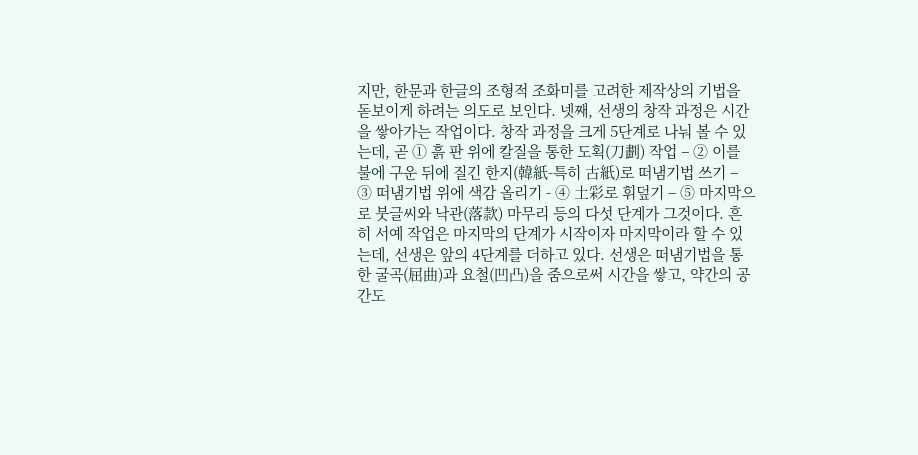지만, 한문과 한글의 조형적 조화미를 고려한 제작상의 기법을 돋보이게 하려는 의도로 보인다. 넷째, 선생의 창작 과정은 시간을 쌓아가는 작업이다. 창작 과정을 크게 5단계로 나눠 볼 수 있는데, 곧 ① 흙 판 위에 칼질을 통한 도획(刀劃) 작업 – ② 이를 불에 구운 뒤에 질긴 한지(韓紙-특히 古紙)로 떠냄기법 쓰기 – ③ 떠냄기법 위에 색감 올리기 - ④ 土彩로 휘덮기 – ⑤ 마지막으로 붓글씨와 낙관(落款) 마무리 등의 다섯 단계가 그것이다. 흔히 서예 작업은 마지막의 단계가 시작이자 마지막이라 할 수 있는데, 선생은 앞의 4단계를 더하고 있다. 선생은 떠냄기법을 통한 굴곡(屈曲)과 요철(凹凸)을 줌으로써 시간을 쌓고, 약간의 공간도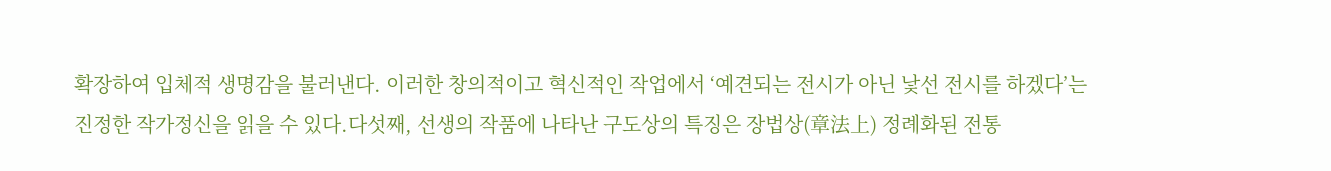확장하여 입체적 생명감을 불러낸다. 이러한 창의적이고 혁신적인 작업에서 ‘예견되는 전시가 아닌 낯선 전시를 하겠다’는 진정한 작가정신을 읽을 수 있다.다섯째, 선생의 작품에 나타난 구도상의 특징은 장법상(章法上) 정례화된 전통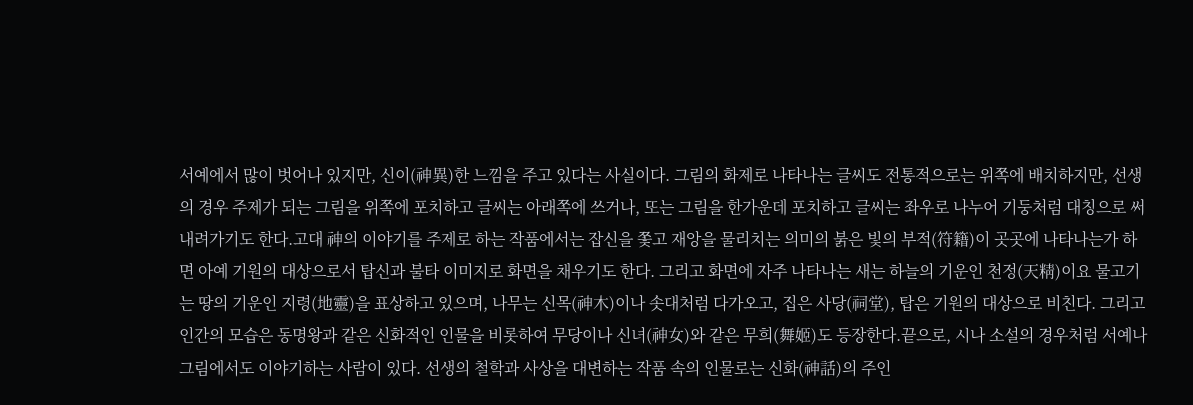서예에서 많이 벗어나 있지만, 신이(神異)한 느낌을 주고 있다는 사실이다. 그림의 화제로 나타나는 글씨도 전통적으로는 위쪽에 배치하지만, 선생의 경우 주제가 되는 그림을 위쪽에 포치하고 글씨는 아래쪽에 쓰거나, 또는 그림을 한가운데 포치하고 글씨는 좌우로 나누어 기둥처럼 대칭으로 써 내려가기도 한다.고대 神의 이야기를 주제로 하는 작품에서는 잡신을 쫓고 재앙을 물리치는 의미의 붉은 빛의 부적(符籍)이 곳곳에 나타나는가 하면 아예 기원의 대상으로서 탑신과 불타 이미지로 화면을 채우기도 한다. 그리고 화면에 자주 나타나는 새는 하늘의 기운인 천정(天精)이요 물고기는 땅의 기운인 지령(地靈)을 표상하고 있으며, 나무는 신목(神木)이나 솟대처럼 다가오고, 집은 사당(祠堂), 탑은 기원의 대상으로 비친다. 그리고 인간의 모습은 동명왕과 같은 신화적인 인물을 비롯하여 무당이나 신녀(神女)와 같은 무희(舞姬)도 등장한다.끝으로, 시나 소설의 경우처럼 서예나 그림에서도 이야기하는 사람이 있다. 선생의 철학과 사상을 대변하는 작품 속의 인물로는 신화(神話)의 주인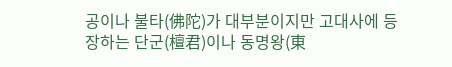공이나 불타(佛陀)가 대부분이지만 고대사에 등장하는 단군(檀君)이나 동명왕(東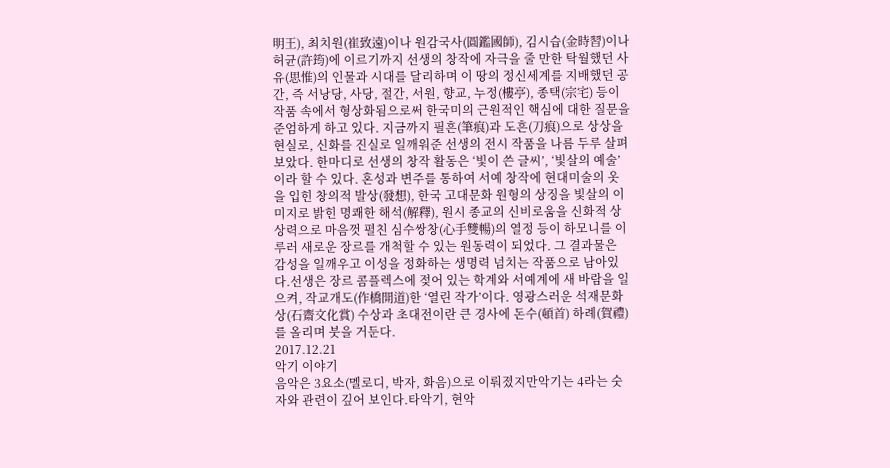明王), 최치원(崔致遠)이나 원감국사(圓鑑國師), 김시습(金時習)이나 허균(許筠)에 이르기까지 선생의 창작에 자극을 줄 만한 탁월했던 사유(思惟)의 인물과 시대를 달리하며 이 땅의 정신세계를 지배했던 공간, 즉 서낭당, 사당, 절간, 서원, 향교, 누정(樓亭), 종택(宗宅) 등이 작품 속에서 형상화됨으로써 한국미의 근원적인 핵심에 대한 질문을 준엄하게 하고 있다. 지금까지 필흔(筆痕)과 도흔(刀痕)으로 상상을 현실로, 신화를 진실로 일깨워준 선생의 전시 작품을 나름 두루 살펴보았다. 한마디로 선생의 창작 활동은 ‘빛이 쓴 글씨’, ‘빛살의 예술’이라 할 수 있다. 혼성과 변주를 통하여 서예 창작에 현대미술의 옷을 입힌 창의적 발상(發想), 한국 고대문화 원형의 상징을 빛살의 이미지로 밝힌 명쾌한 해석(解釋), 원시 종교의 신비로움을 신화적 상상력으로 마음껏 펼친 심수쌍창(心手雙暢)의 열정 등이 하모니를 이루러 새로운 장르를 개척할 수 있는 원동력이 되었다. 그 결과물은 감성을 일깨우고 이성을 정화하는 생명력 넘치는 작품으로 남아있다.선생은 장르 콤플렉스에 젖어 있는 학계와 서예계에 새 바람을 일으켜, 작교개도(作橋開道)한 ‘열린 작가’이다. 영광스러운 석재문화상(石齋文化賞) 수상과 초대전이란 큰 경사에 돈수(頓首) 하례(賀禮)를 올리며 붓을 거둔다.
2017.12.21
악기 이야기
음악은 3요소(멜로디, 박자, 화음)으로 이뤄졌지만악기는 4라는 숫자와 관련이 깊어 보인다.타악기, 현악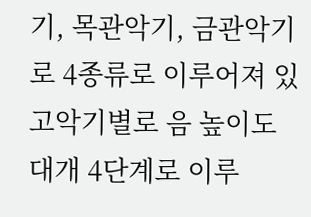기, 목관악기, 금관악기로 4종류로 이루어져 있고악기별로 음 높이도 대개 4단계로 이루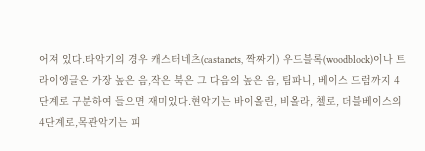어져 있다.타악기의 경우 캐스터네츠(castanets, 짝짜기) 우드블록(woodblock)이나 트라이엥글은 가장 높은 음,작은 북은 그 다음의 높은 음, 팀파니, 베이스 드럼까지 4단계로 구분하여 들으면 재미있다.현악기는 바이올린, 비올라, 첼로, 더블베이스의 4단계로,목관악기는 피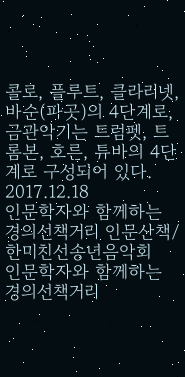콜로, 플루트, 클라리넷, 바순(파곳)의 4단계로,금관악기는 트럼펫, 트롬본, 호른, 튜바의 4단계로 구성되어 있다.
2017.12.18
인문학자와 함께하는 경의선책거리 인문산책/ 한미친선송년음악회
인문학자와 함께하는 경의선책거리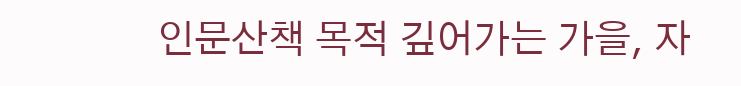인문산책 목적 깊어가는 가을, 자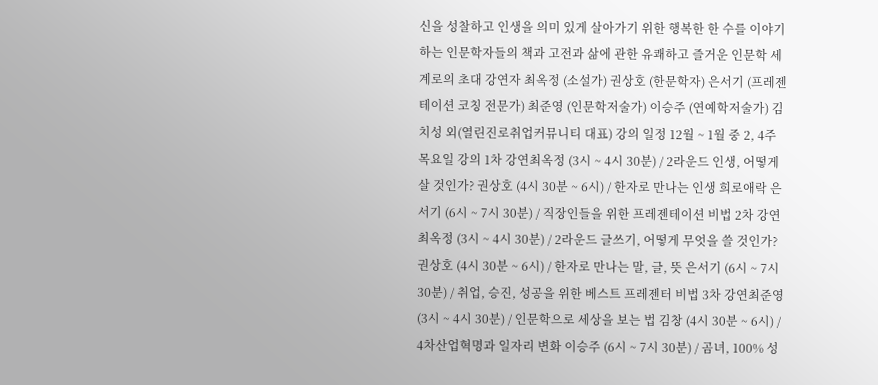신을 성찰하고 인생을 의미 있게 살아가기 위한 행복한 한 수를 이야기하는 인문학자들의 책과 고전과 삶에 관한 유쾌하고 즐거운 인문학 세계로의 초대 강연자 최옥정 (소설가) 권상호 (한문학자) 은서기 (프레젠테이션 코칭 전문가) 최준영 (인문학저술가) 이승주 (연예학저술가) 김치성 외(열린진로취업커뮤니티 대표) 강의 일정 12월 ~ 1월 중 2, 4주 목요일 강의 1차 강연최옥정 (3시 ~ 4시 30분) / 2라운드 인생, 어떻게 살 것인가? 권상호 (4시 30분 ~ 6시) / 한자로 만나는 인생 희로애락 은서기 (6시 ~ 7시 30분) / 직장인들을 위한 프레젠테이션 비법 2차 강연최옥정 (3시 ~ 4시 30분) / 2라운드 글쓰기, 어떻게 무엇을 쓸 것인가? 권상호 (4시 30분 ~ 6시) / 한자로 만나는 말, 글, 뜻 은서기 (6시 ~ 7시 30분) / 취업, 승진, 성공을 위한 베스트 프레젠터 비법 3차 강연최준영 (3시 ~ 4시 30분) / 인문학으로 세상을 보는 법 김창 (4시 30분 ~ 6시) / 4차산업혁명과 일자리 변화 이승주 (6시 ~ 7시 30분) / 곰녀, 100% 성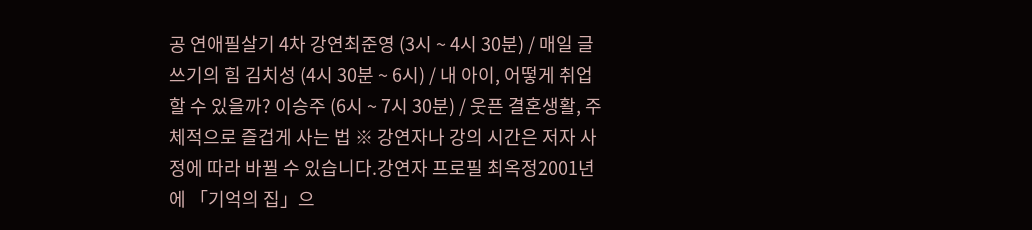공 연애필살기 4차 강연최준영 (3시 ~ 4시 30분) / 매일 글쓰기의 힘 김치성 (4시 30분 ~ 6시) / 내 아이, 어떻게 취업할 수 있을까? 이승주 (6시 ~ 7시 30분) / 웃픈 결혼생활, 주체적으로 즐겁게 사는 법 ※ 강연자나 강의 시간은 저자 사정에 따라 바뀔 수 있습니다.강연자 프로필 최옥정2001년 에 「기억의 집」으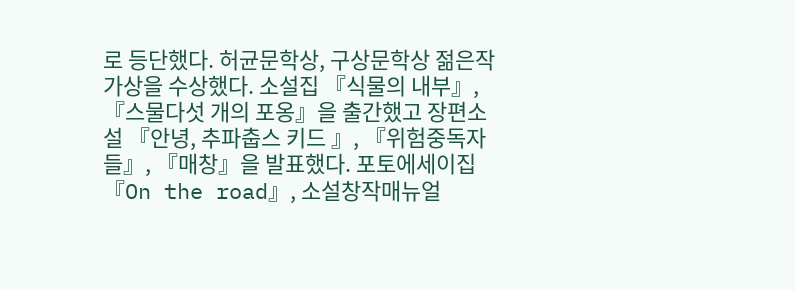로 등단했다. 허균문학상, 구상문학상 젊은작가상을 수상했다. 소설집 『식물의 내부』, 『스물다섯 개의 포옹』을 출간했고 장편소설 『안녕, 추파춥스 키드 』, 『위험중독자들』, 『매창』을 발표했다. 포토에세이집 『On the road』, 소설창작매뉴얼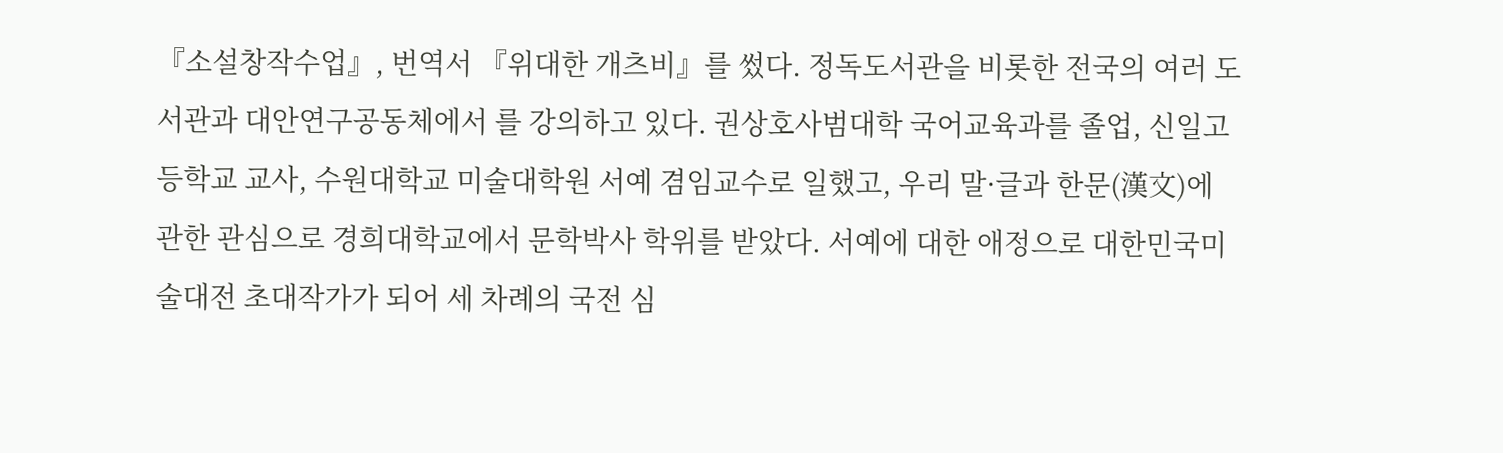『소설창작수업』, 번역서 『위대한 개츠비』를 썼다. 정독도서관을 비롯한 전국의 여러 도서관과 대안연구공동체에서 를 강의하고 있다. 권상호사범대학 국어교육과를 졸업, 신일고등학교 교사, 수원대학교 미술대학원 서예 겸임교수로 일했고, 우리 말·글과 한문(漢文)에 관한 관심으로 경희대학교에서 문학박사 학위를 받았다. 서예에 대한 애정으로 대한민국미술대전 초대작가가 되어 세 차례의 국전 심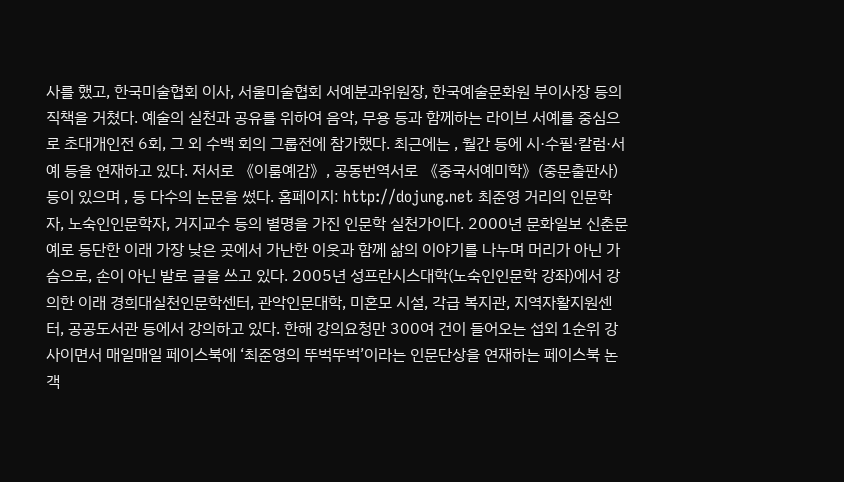사를 했고, 한국미술협회 이사, 서울미술협회 서예분과위원장, 한국예술문화원 부이사장 등의 직책을 거쳤다. 예술의 실천과 공유를 위하여 음악, 무용 등과 함께하는 라이브 서예를 중심으로 초대개인전 6회, 그 외 수백 회의 그룹전에 참가했다. 최근에는 , 월간 등에 시·수필·칼럼·서예 등을 연재하고 있다. 저서로 《이룸예감》, 공동번역서로 《중국서예미학》(중문출판사) 등이 있으며 , 등 다수의 논문을 썼다. 홈페이지: http://dojung.net 최준영 거리의 인문학자, 노숙인인문학자, 거지교수 등의 별명을 가진 인문학 실천가이다. 2000년 문화일보 신춘문예로 등단한 이래 가장 낮은 곳에서 가난한 이웃과 함께 삶의 이야기를 나누며 머리가 아닌 가슴으로, 손이 아닌 발로 글을 쓰고 있다. 2005년 성프란시스대학(노숙인인문학 강좌)에서 강의한 이래 경희대실천인문학센터, 관악인문대학, 미혼모 시설, 각급 복지관, 지역자활지원센터, 공공도서관 등에서 강의하고 있다. 한해 강의요청만 300여 건이 들어오는 섭외 1순위 강사이면서 매일매일 페이스북에 ‘최준영의 뚜벅뚜벅’이라는 인문단상을 연재하는 페이스북 논객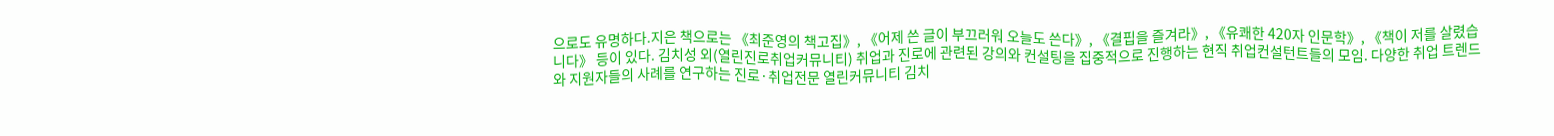으로도 유명하다.지은 책으로는 《최준영의 책고집》, 《어제 쓴 글이 부끄러워 오늘도 쓴다》, 《결핍을 즐겨라》, 《유쾌한 420자 인문학》, 《책이 저를 살렸습니다》 등이 있다. 김치성 외(열린진로취업커뮤니티) 취업과 진로에 관련된 강의와 컨설팅을 집중적으로 진행하는 현직 취업컨설턴트들의 모임. 다양한 취업 트렌드와 지원자들의 사례를 연구하는 진로·취업전문 열린커뮤니티 김치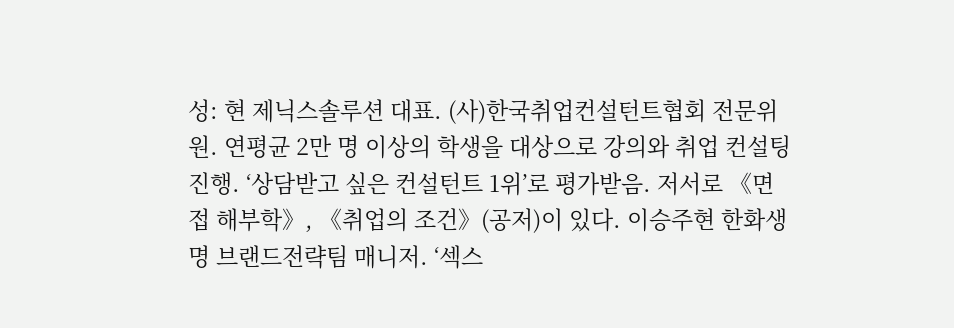성: 현 제닉스솔루션 대표. (사)한국취업컨설턴트협회 전문위원. 연평균 2만 명 이상의 학생을 대상으로 강의와 취업 컨설팅 진행. ‘상담받고 싶은 컨설턴트 1위’로 평가받음. 저서로 《면접 해부학》, 《취업의 조건》(공저)이 있다. 이승주현 한화생명 브랜드전략팀 매니저. ‘섹스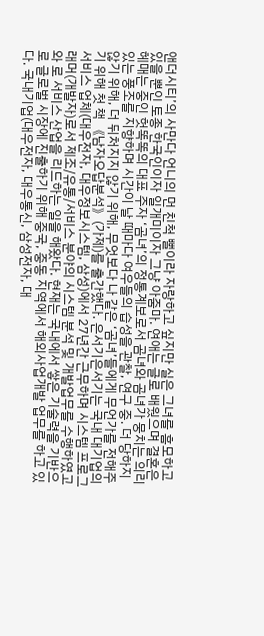앤더시티’의 사만다 언니의 먼 친척 뻘이라 자랑하고 싶지만 실은 그녀를 흠모하고 있을 뿐인 토종 한국인이자 일개미이자 그냥 아줌마. 연애는 글로 배웠으며 결혼은 헤매는 중인 헛똑똑의 대표 주자 ‘곰녀’의 정통계보로서 곰녀와 곰녀가 뭉치는 의리 있는 풍조를 지향하며 시간이 날 때마다 여우들의 습성을 관찰, 연구 중. 더 당하지 않기 위해, 더 뒤처지지 않기 위해, 무엇보다 나 같은 ‘곰녀’들에게 무언가를 전해주기 위해 첫 책 《남자오답분석》(가제)를 출간했다. 은서기은서기는 국내 대기업의 서비스 업체(대우전자, 대우정보시스템, 삼성)에서 27년간 근무하며 시스템 프로그래머(개발자)로서 제조/유통/서비스 분야의 시스템 분석 및 개발업무를 수행하였고 와 로 서비스 산업을 리드하는 일을 해왔다. 현재는 국내에서 쌓은 기술력을 기반으로 글로벌 시장에 진출하기 위해 중국, 중동 지역에서 해외사업개발 업무를 하고 있다. 국내기업(대우전자, 대우통신, 삼성전자, 대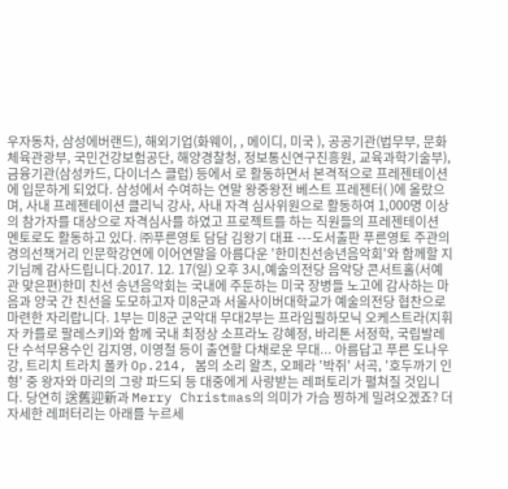우자동차, 삼성에버랜드), 해외기업(화웨이, , 메이디, 미국 ), 공공기관(법무부, 문화체육관광부, 국민건강보험공단, 해양경찰청, 정보통신연구진흥원, 교육과학기술부), 금융기관(삼성카드, 다이너스 클럽) 등에서 로 활동하면서 본격적으로 프레젠테이션에 입문하게 되었다. 삼성에서 수여하는 연말 왕중왕전 베스트 프레젠터( )에 올랐으며, 사내 프레젠테이션 클리닉 강사, 사내 자격 심사위원으로 활동하여 1,000명 이상의 참가자를 대상으로 자격심사를 하였고 프로젝트를 하는 직원들의 프레젠테이션 멘토로도 활동하고 있다. ㈜푸른영토 담담 김왕기 대표 ---도서출판 푸른영토 주관의 경의선책거리 인문학강연에 이어연말을 아름다운 '한미친선송년음악회'와 함께할 지기님께 감사드립니다.2017. 12. 17(일) 오후 3시,예술의전당 음악당 콘서트홀(서예관 맞은편)한미 친선 송년음악회는 국내에 주둔하는 미국 장병들 노고에 감사하는 마음과 양국 간 친선을 도모하고자 미8군과 서울사이버대학교가 예술의전당 협찬으로 마련한 자리랍니다. 1부는 미8군 군악대 무대2부는 프라임필하모닉 오케스트라(지휘자 카를로 팔레스키)와 함께 국내 최정상 소프라노 강혜정, 바리톤 서정학, 국립발레단 수석무용수인 김지영, 이영철 등이 출연할 다채로운 무대... 아름답고 푸른 도나우강, 트리치 트라치 폴카 Op.214, 봄의 소리 왈츠, 오페라 '박쥐' 서곡, '호두까기 인형' 중 왕자와 마리의 그랑 파드되 등 대중에게 사랑받는 레퍼토리가 펼쳐질 것입니다. 당연히 送舊迎新과 Merry Christmas의 의미가 가슴 찡하게 밀려오겠죠? 더 자세한 레퍼터리는 아래를 누르세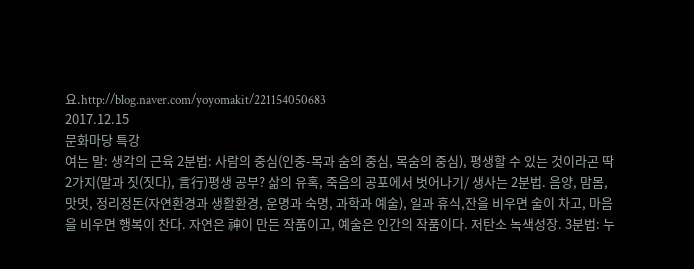요.http://blog.naver.com/yoyomakit/221154050683
2017.12.15
문화마당 특강
여는 말: 생각의 근육 2분법: 사람의 중심(인중-목과 숨의 중심, 목숨의 중심), 평생할 수 있는 것이라곤 딱 2가지(말과 짓(짓다), 言行)평생 공부? 삶의 유혹, 죽음의 공포에서 벗어나기/ 생사는 2분법. 음양, 맘몸, 맛멋, 정리정돈(자연환경과 생활환경, 운명과 숙명, 과학과 예술), 일과 휴식,잔을 비우면 술이 차고, 마음을 비우면 행복이 찬다. 자연은 神이 만든 작품이고, 예술은 인간의 작품이다. 저탄소 녹색성장. 3분법: 누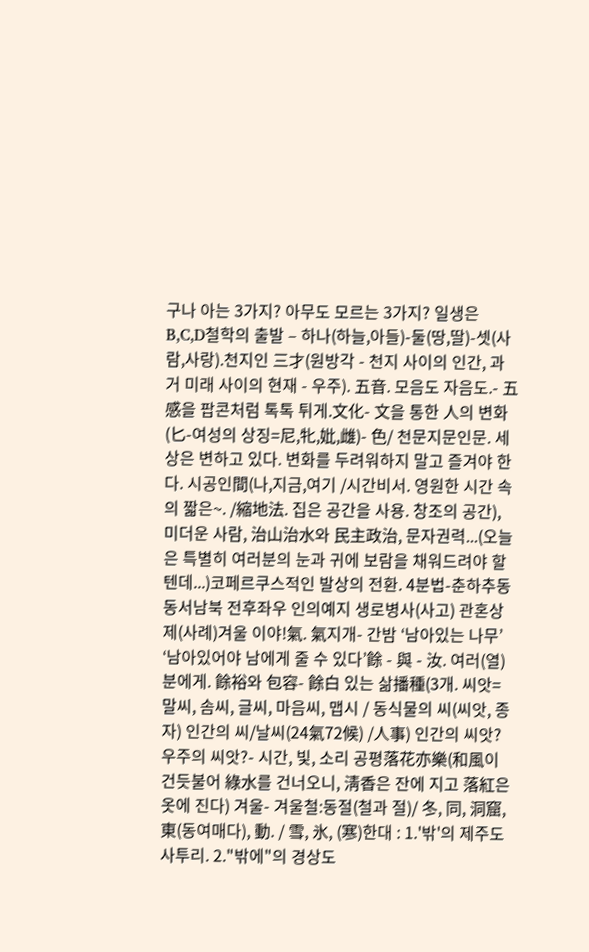구나 아는 3가지? 아무도 모르는 3가지? 일생은 B,C,D철학의 출발 – 하나(하늘,아들)-둘(땅,딸)-셋(사람,사랑).천지인 三才(원방각 - 천지 사이의 인간, 과거 미래 사이의 현재 - 우주). 五音. 모음도 자음도.- 五感을 팝콘처럼 톡톡 튀게.文化- 文을 통한 人의 변화(匕-여성의 상징=尼,牝,妣,雌)- 色/ 천문지문인문. 세상은 변하고 있다. 변화를 두려워하지 말고 즐겨야 한다. 시공인間(나,지금,여기 /시간비서. 영원한 시간 속의 짧은~. /縮地法. 집은 공간을 사용. 창조의 공간), 미더운 사람, 治山治水와 民主政治, 문자권력...(오늘은 특별히 여러분의 눈과 귀에 보람을 채워드려야 할 텐데...)코페르쿠스적인 발상의 전환. 4분법-춘하추동 동서남북 전후좌우 인의예지 생로병사(사고) 관혼상제(사례)겨울 이야!氣. 氣지개- 간밤 ‘남아있는 나무’ ‘남아있어야 남에게 줄 수 있다’餘 - 與 - 汝. 여러(열)분에게. 餘裕와 包容- 餘白 있는 삶播種(3개. 씨앗=말씨, 솜씨, 글씨, 마음씨, 맵시 / 동식물의 씨(씨앗, 종자) 인간의 씨/날씨(24氣72候) /人事) 인간의 씨앗? 우주의 씨앗?- 시간, 빛, 소리 공평落花亦樂(和風이 건듯불어 綠水를 건너오니, 淸香은 잔에 지고 落紅은 옷에 진다) 겨울- 겨울철:동절(철과 절)/ 冬, 同, 洞窟, 東(동여매다), 動. / 雪, 氷, (寒)한대 : 1.'밖'의 제주도 사투리. 2."밖에"의 경상도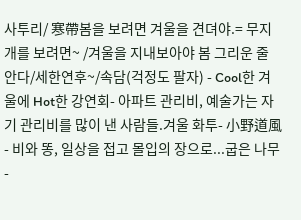사투리/ 寒帶봄을 보려면 겨울을 견뎌야.= 무지개를 보려면~ /겨울을 지내보아야 봄 그리운 줄 안다/세한연후~/속담(걱정도 팔자) - Cool한 겨울에 Hot한 강연회- 아파트 관리비, 예술가는 자기 관리비를 많이 낸 사람들.겨울 화투- 小野道風- 비와 똥, 일상을 접고 몰입의 장으로...굽은 나무-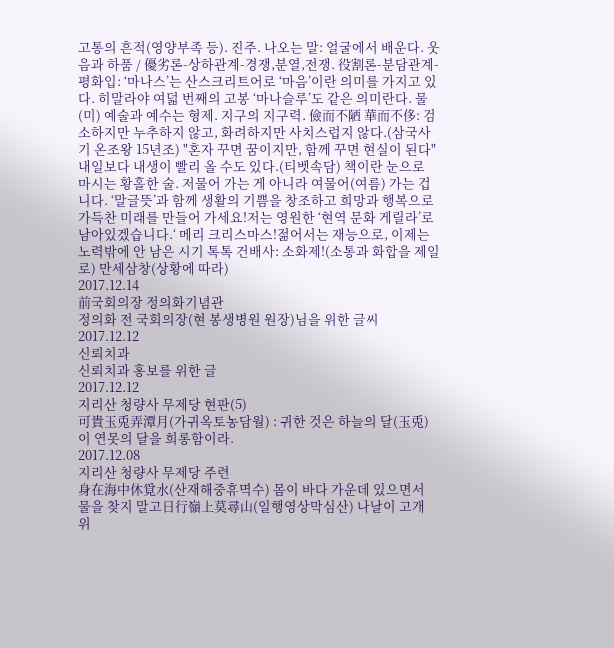고통의 흔적(영양부족 등). 진주. 나오는 말: 얼굴에서 배운다. 웃음과 하품 / 優劣론-상하관계-경쟁,분열,전쟁. 役割론-분담관계-평화입: ‘마나스’는 산스크리트어로 ‘마음’이란 의미를 가지고 있다. 히말라야 여덟 번째의 고봉 ‘마나슬루’도 같은 의미란다. 물(미) 예술과 예수는 형제. 지구의 지구력. 儉而不陋 華而不侈: 검소하지만 누추하지 않고, 화려하지만 사치스럽지 않다.(삼국사기 온조왕 15년조) "혼자 꾸면 꿈이지만, 함께 꾸면 현실이 된다" 내일보다 내생이 빨리 올 수도 있다.(티벳속담) 책이란 눈으로 마시는 황홀한 술. 저물어 가는 게 아니라 여물어(여름) 가는 겁니다. ‘말글뜻’과 함께 생활의 기쁨을 창조하고 희망과 행복으로 가득찬 미래를 만들어 가세요!저는 영원한 ‘현역 문화 게릴라’로 남아있겠습니다.‘ 메리 크리스마스!젊어서는 재능으로, 이제는 노력밖에 안 남은 시기 톡톡 건배사: 소화제!(소통과 화합을 제일로) 만세삼창(상황에 따라)
2017.12.14
前국회의장 정의화기념관
정의화 전 국회의장(현 봉생병원 원장)님을 위한 글씨
2017.12.12
신뢰치과
신뢰치과 홍보를 위한 글
2017.12.12
지리산 청량사 무제당 현판(5)
可貴玉兎弄潭月(가귀옥토농담월) : 귀한 것은 하늘의 달(玉兎)이 연못의 달을 희롱함이라.
2017.12.08
지리산 청량사 무제당 주련
身在海中休覓水(산재해중휴멱수) 몸이 바다 가운데 있으면서 물을 찾지 말고日行嶺上莫尋山(일행영상막심산) 나날이 고개 위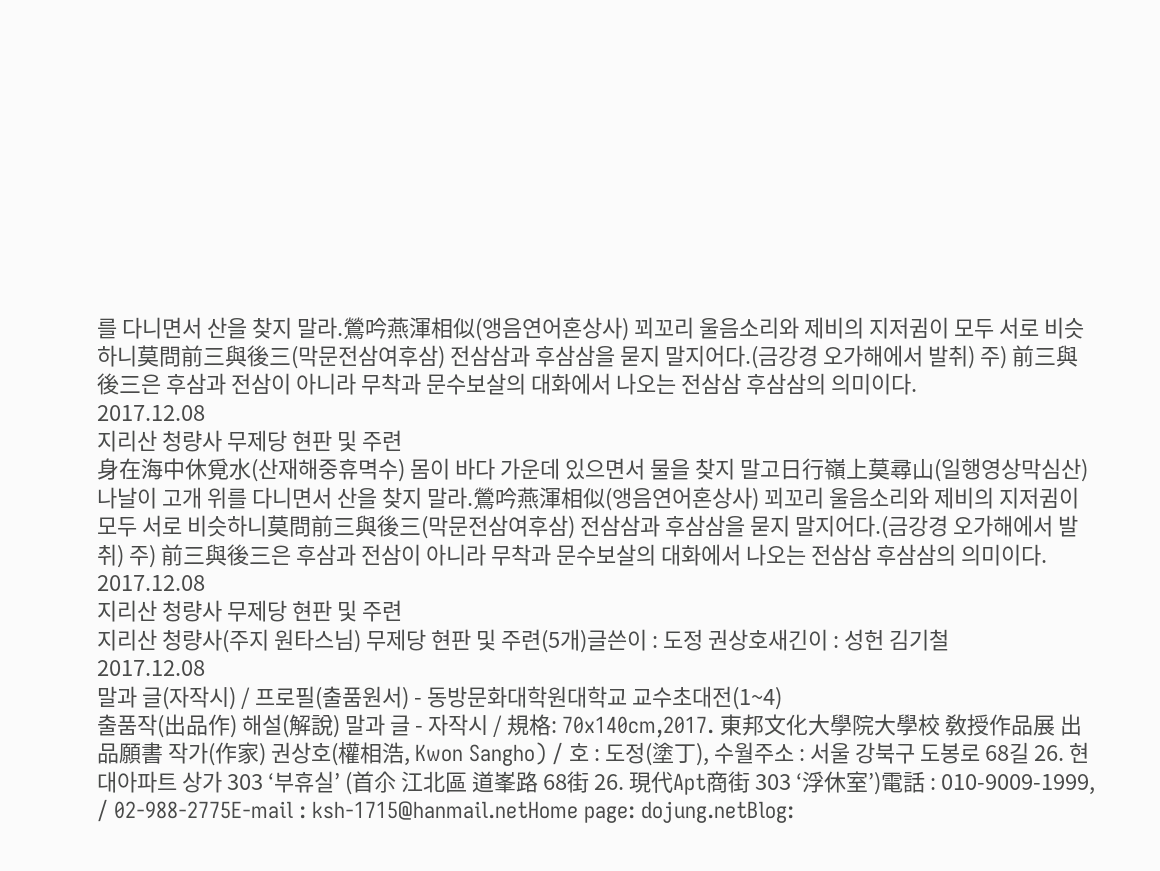를 다니면서 산을 찾지 말라.鶯吟燕渾相似(앵음연어혼상사) 꾀꼬리 울음소리와 제비의 지저귐이 모두 서로 비슷하니莫問前三與後三(막문전삼여후삼) 전삼삼과 후삼삼을 묻지 말지어다.(금강경 오가해에서 발취) 주) 前三與後三은 후삼과 전삼이 아니라 무착과 문수보살의 대화에서 나오는 전삼삼 후삼삼의 의미이다.
2017.12.08
지리산 청량사 무제당 현판 및 주련
身在海中休覓水(산재해중휴멱수) 몸이 바다 가운데 있으면서 물을 찾지 말고日行嶺上莫尋山(일행영상막심산) 나날이 고개 위를 다니면서 산을 찾지 말라.鶯吟燕渾相似(앵음연어혼상사) 꾀꼬리 울음소리와 제비의 지저귐이 모두 서로 비슷하니莫問前三與後三(막문전삼여후삼) 전삼삼과 후삼삼을 묻지 말지어다.(금강경 오가해에서 발취) 주) 前三與後三은 후삼과 전삼이 아니라 무착과 문수보살의 대화에서 나오는 전삼삼 후삼삼의 의미이다.
2017.12.08
지리산 청량사 무제당 현판 및 주련
지리산 청량사(주지 원타스님) 무제당 현판 및 주련(5개)글쓴이 : 도정 권상호새긴이 : 성헌 김기철
2017.12.08
말과 글(자작시) / 프로필(출품원서) - 동방문화대학원대학교 교수초대전(1~4)
출품작(出品作) 해설(解說) 말과 글 - 자작시 / 規格: 70x140cm,2017. 東邦文化大學院大學校 敎授作品展 出品願書 작가(作家) 권상호(權相浩, Kwon Sangho) / 호 : 도정(塗丁), 수월주소 : 서울 강북구 도봉로 68길 26. 현대아파트 상가 303 ‘부휴실’ (首尒 江北區 道峯路 68街 26. 現代Apt商街 303 ‘浮休室’)電話 : 010-9009-1999, / 02-988-2775E-mail : ksh-1715@hanmail.netHome page: dojung.netBlog: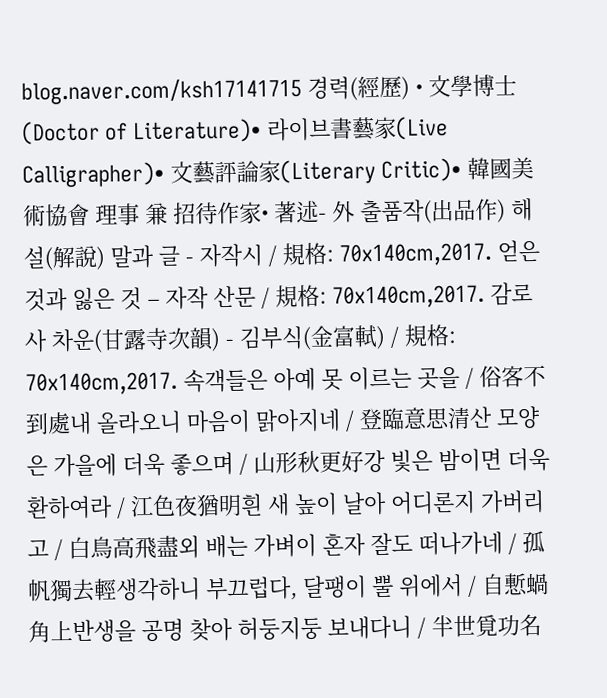blog.naver.com/ksh17141715 경력(經歷) • 文學博士(Doctor of Literature)• 라이브書藝家(Live Calligrapher)• 文藝評論家(Literary Critic)• 韓國美術協會 理事 兼 招待作家• 著述- 外 출품작(出品作) 해설(解說) 말과 글 - 자작시 / 規格: 70x140cm,2017. 얻은 것과 잃은 것 – 자작 산문 / 規格: 70x140cm,2017. 감로사 차운(甘露寺次韻) - 김부식(金富軾) / 規格: 70x140cm,2017. 속객들은 아예 못 이르는 곳을 / 俗客不到處내 올라오니 마음이 맑아지네 / 登臨意思清산 모양은 가을에 더욱 좋으며 / 山形秋更好강 빛은 밤이면 더욱 환하여라 / 江色夜猶明흰 새 높이 날아 어디론지 가버리고 / 白鳥高飛盡외 배는 가벼이 혼자 잘도 떠나가네 / 孤帆獨去輕생각하니 부끄럽다, 달팽이 뿔 위에서 / 自慙蝸角上반생을 공명 찾아 허둥지둥 보내다니 / 半世覓功名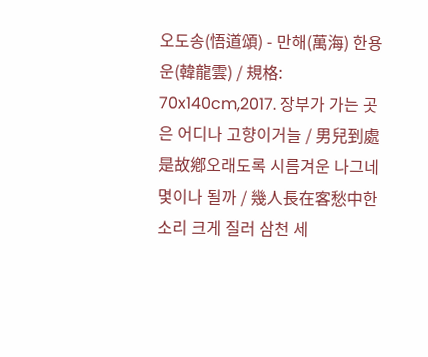오도송(悟道頌) - 만해(萬海) 한용운(韓龍雲) / 規格: 70x140cm,2017. 장부가 가는 곳은 어디나 고향이거늘 / 男兒到處是故鄕오래도록 시름겨운 나그네 몇이나 될까 / 幾人長在客愁中한소리 크게 질러 삼천 세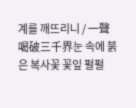계를 깨뜨리니 / 一聲喝破三千界눈 속에 붉은 복사꽃 꽃잎 펄펄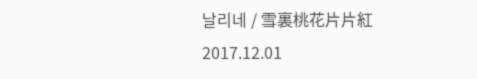날리네 / 雪裏桃花片片紅
2017.12.01